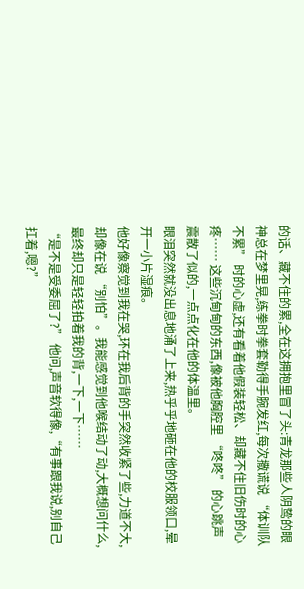的话、藏不住的累,全在这拥抱里冒了头:青龙那些人阴鸷的眼神总在梦里晃,练拳时拳套勒得手腕发红,每次撒谎说 “体训队不累” 时的心虚,还有看着他假装轻松、却藏不住旧伤时的心疼…… 这些沉甸甸的东西,像被他胸腔里 “咚咚” 的心跳声震散了似的,一点点化在他的体温里。
眼泪突然就没出息地涌了上来,热乎乎地砸在他的校服领口,晕开一小片湿痕。
他好像察觉到我在哭,环在我后背的手突然收紧了些,力道不大,却像在说 “别怕”。我能感觉到他喉结动了动,大概想问什么,最终却只是轻轻拍着我的背,一下,一下……
“是不是受委屈了?” 他问,声音软得像,“有事跟我说,别自己扛着,嗯?”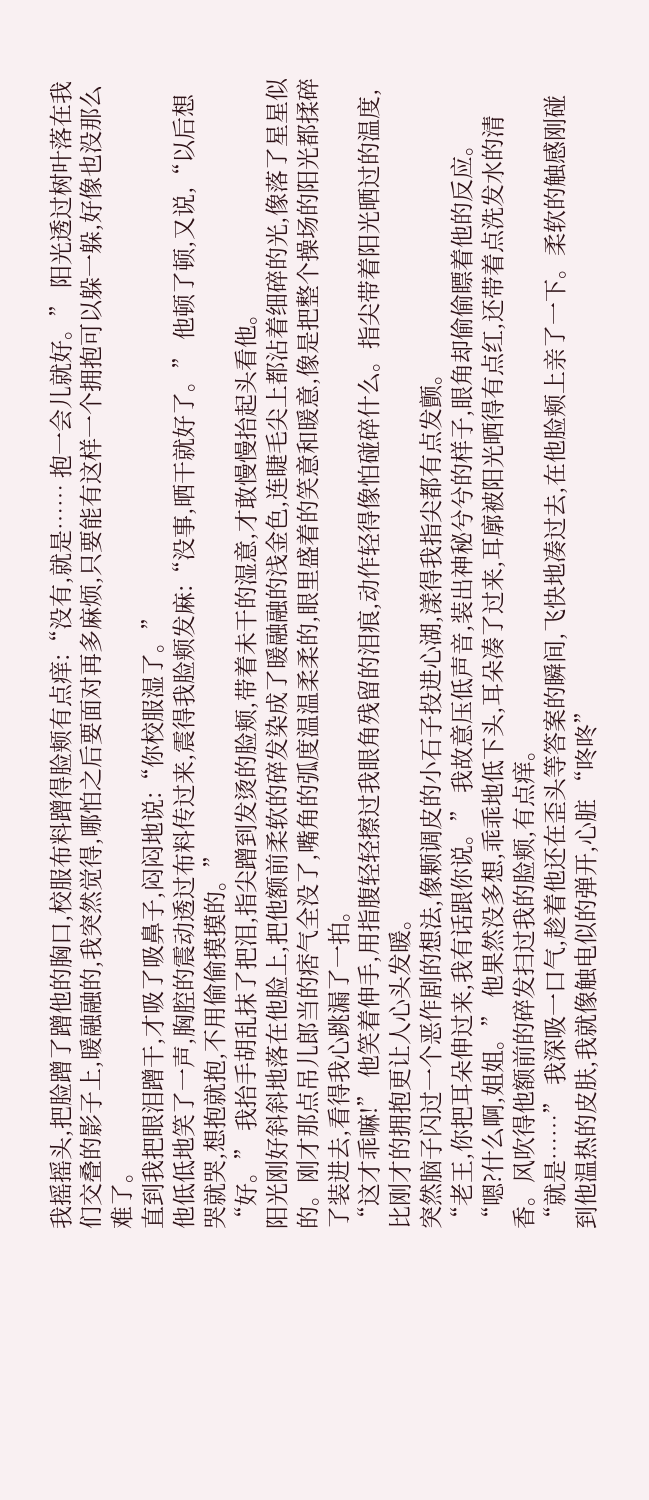我摇摇头,把脸蹭了蹭他的胸口,校服布料蹭得脸颊有点痒:“没有,就是…… 抱一会儿就好。” 阳光透过树叶落在我们交叠的影子上,暖融融的,我突然觉得,哪怕之后要面对再多麻烦,只要能有这样一个拥抱可以躲一躲,好像也没那么难了。
直到我把眼泪蹭干,才吸了吸鼻子,闷闷地说:“你校服湿了。”
他低低地笑了一声,胸腔的震动透过布料传过来,震得我脸颊发麻:“没事,晒干就好了。” 他顿了顿,又说,“以后想哭就哭,想抱就抱,不用偷偷摸摸的。”
“好。” 我抬手胡乱抹了把泪,指尖蹭到发烫的脸颊,带着未干的湿意,才敢慢慢抬起头看他。
阳光刚好斜斜地落在他脸上,把他额前柔软的碎发染成了暖融融的浅金色,连睫毛尖上都沾着细碎的光,像落了星星似的。刚才那点吊儿郎当的痞气全没了,嘴角的弧度温温柔柔的,眼里盛着的笑意和暖意,像是把整个操场的阳光都揉碎了装进去,看得我心跳漏了一拍。
“这才乖嘛!” 他笑着伸手,用指腹轻轻擦过我眼角残留的泪痕,动作轻得像怕碰碎什么。指尖带着阳光晒过的温度,比刚才的拥抱更让人心头发暖。
突然脑子闪过一个恶作剧的想法,像颗调皮的小石子投进心湖,漾得我指尖都有点发颤。
“老王,你把耳朵伸过来,我有话跟你说。” 我故意压低声音,装出神秘兮兮的样子,眼角却偷偷瞟着他的反应。
“嗯?什么啊,姐姐。” 他果然没多想,乖乖地低下头,耳朵凑了过来,耳廓被阳光晒得有点红,还带着点洗发水的清香。风吹得他额前的碎发扫过我的脸颊,有点痒。
“就是……” 我深吸一口气,趁着他还在歪头等答案的瞬间,飞快地凑过去,在他脸颊上亲了一下。柔软的触感刚碰到他温热的皮肤,我就像触电似的弹开,心脏 “咚咚”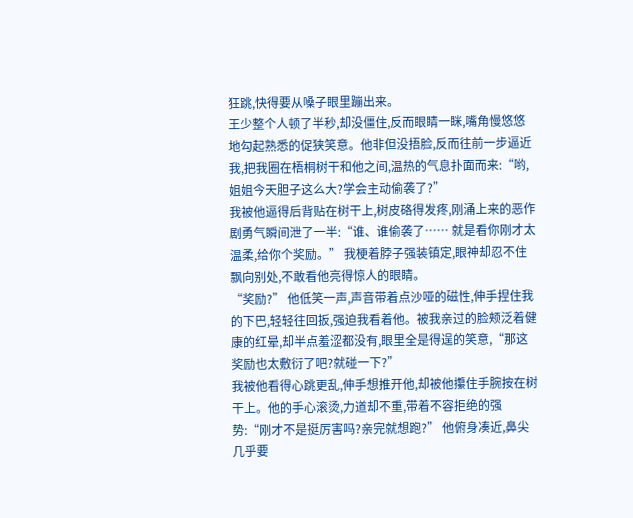狂跳,快得要从嗓子眼里蹦出来。
王少整个人顿了半秒,却没僵住,反而眼睛一眯,嘴角慢悠悠地勾起熟悉的促狭笑意。他非但没捂脸,反而往前一步逼近我,把我圈在梧桐树干和他之间,温热的气息扑面而来:“哟,姐姐今天胆子这么大?学会主动偷袭了?”
我被他逼得后背贴在树干上,树皮硌得发疼,刚涌上来的恶作剧勇气瞬间泄了一半:“谁、谁偷袭了…… 就是看你刚才太温柔,给你个奖励。” 我梗着脖子强装镇定,眼神却忍不住飘向别处,不敢看他亮得惊人的眼睛。
“奖励?” 他低笑一声,声音带着点沙哑的磁性,伸手捏住我的下巴,轻轻往回扳,强迫我看着他。被我亲过的脸颊泛着健康的红晕,却半点羞涩都没有,眼里全是得逞的笑意,“那这奖励也太敷衍了吧?就碰一下?”
我被他看得心跳更乱,伸手想推开他,却被他攥住手腕按在树干上。他的手心滚烫,力道却不重,带着不容拒绝的强势:“刚才不是挺厉害吗?亲完就想跑?” 他俯身凑近,鼻尖几乎要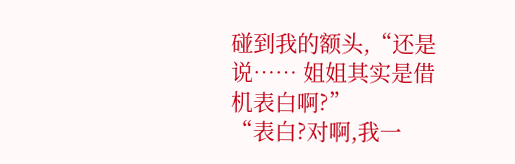碰到我的额头,“还是说…… 姐姐其实是借机表白啊?”
“表白?对啊,我一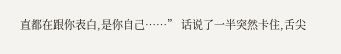直都在跟你表白,是你自己……” 话说了一半突然卡住,舌尖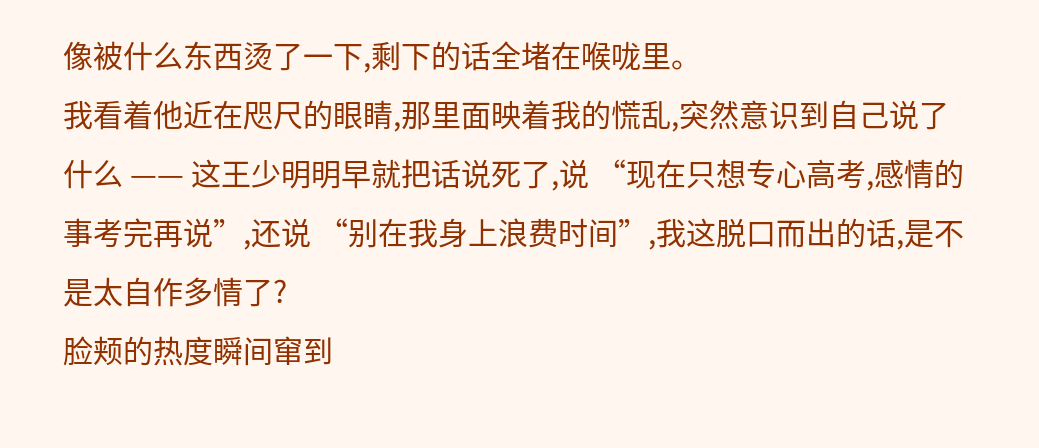像被什么东西烫了一下,剩下的话全堵在喉咙里。
我看着他近在咫尺的眼睛,那里面映着我的慌乱,突然意识到自己说了什么 —— 这王少明明早就把话说死了,说 “现在只想专心高考,感情的事考完再说”,还说 “别在我身上浪费时间”,我这脱口而出的话,是不是太自作多情了?
脸颊的热度瞬间窜到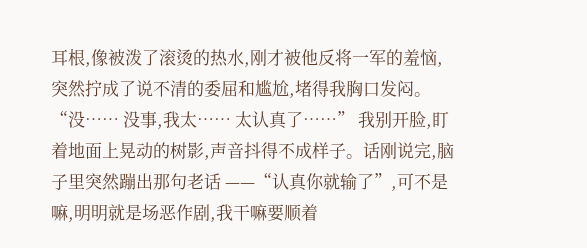耳根,像被泼了滚烫的热水,刚才被他反将一军的羞恼,突然拧成了说不清的委屈和尴尬,堵得我胸口发闷。
“没…… 没事,我太…… 太认真了……” 我别开脸,盯着地面上晃动的树影,声音抖得不成样子。话刚说完,脑子里突然蹦出那句老话 ——“认真你就输了”,可不是嘛,明明就是场恶作剧,我干嘛要顺着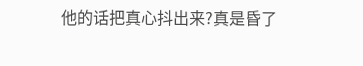他的话把真心抖出来?真是昏了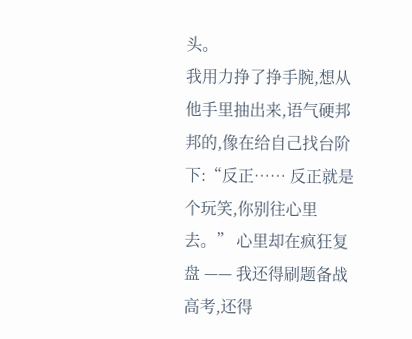头。
我用力挣了挣手腕,想从他手里抽出来,语气硬邦邦的,像在给自己找台阶下:“反正…… 反正就是个玩笑,你别往心里去。” 心里却在疯狂复盘 —— 我还得刷题备战高考,还得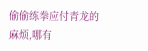偷偷练拳应付青龙的麻烦,哪有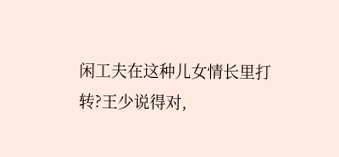闲工夫在这种儿女情长里打转?王少说得对,